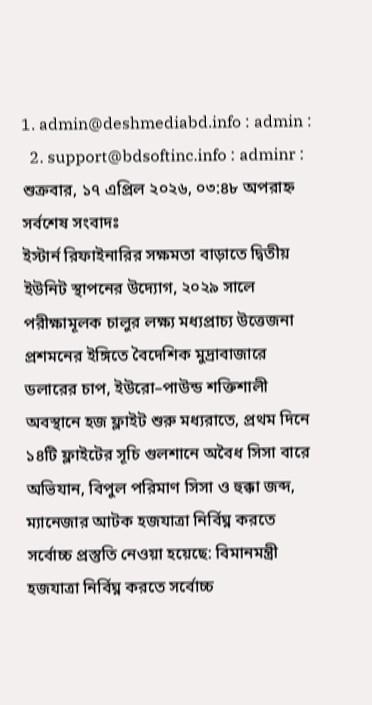1. admin@deshmediabd.info : admin :
  2. support@bdsoftinc.info : adminr :
শুক্রবার, ১৭ এপ্রিল ২০২৬, ০৩:৪৮ অপরাহ্ন
সর্বশেষ সংবাদঃ
ইস্টার্ন রিফাইনারির সক্ষমতা বাড়াতে দ্বিতীয় ইউনিট স্থাপনের উদ্যোগ, ২০২৯ সালে পরীক্ষামূলক চালুর লক্ষ্য মধ্যপ্রাচ্য উত্তেজনা প্রশমনের ইঙ্গিতে বৈদেশিক মুদ্রাবাজারে ডলারের চাপ, ইউরো–পাউন্ড শক্তিশালী অবস্থানে হজ ফ্লাইট শুরু মধ্যরাতে, প্রথম দিনে ১৪টি ফ্লাইটের সূচি গুলশানে অবৈধ সিসা বারে অভিযান, বিপুল পরিমাণ সিসা ও হুক্কা জব্দ, ম্যানেজার আটক হজযাত্রা নির্বিঘ্ন করতে সর্বোচ্চ প্রস্তুতি নেওয়া হয়েছে: বিমানমন্ত্রী হজযাত্রা নির্বিঘ্ন করতে সর্বোচ্চ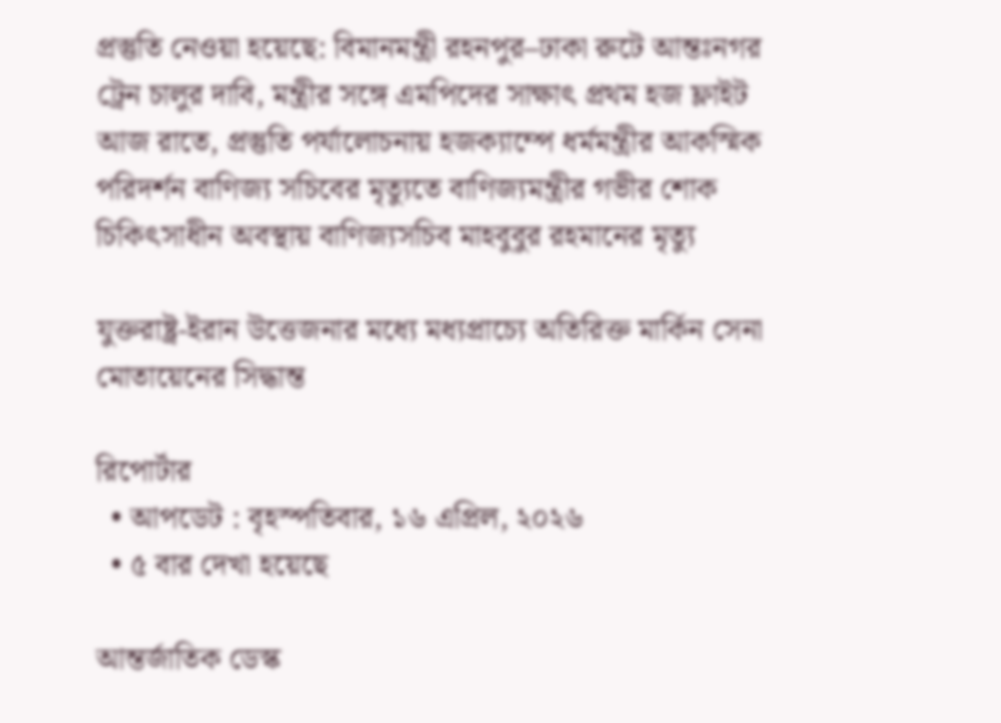প্রস্তুতি নেওয়া হয়েছে: বিমানমন্ত্রী রহনপুর–ঢাকা রুটে আন্তঃনগর ট্রেন চালুর দাবি, মন্ত্রীর সঙ্গে এমপিদের সাক্ষাৎ প্রথম হজ ফ্লাইট আজ রাতে, প্রস্তুতি পর্যালোচনায় হজক্যাম্পে ধর্মমন্ত্রীর আকস্মিক পরিদর্শন বাণিজ্য সচিবের মৃত্যুতে বাণিজ্যমন্ত্রীর গভীর শোক চিকিৎসাধীন অবস্থায় বাণিজ্যসচিব মাহবুবুর রহমানের মৃত্যু

যুক্তরাষ্ট্র-ইরান উত্তেজনার মধ্যে মধ্যপ্রাচ্যে অতিরিক্ত মার্কিন সেনা মোতায়েনের সিদ্ধান্ত

রিপোর্টার
  • আপডেট : বৃহস্পতিবার, ১৬ এপ্রিল, ২০২৬
  • ৫ বার দেখা হয়েছে

আন্তর্জাতিক ডেস্ক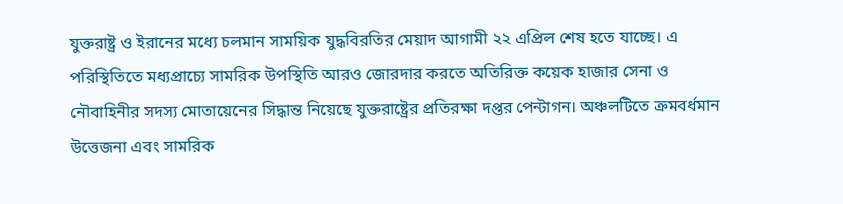যুক্তরাষ্ট্র ও ইরানের মধ্যে চলমান সাময়িক যুদ্ধবিরতির মেয়াদ আগামী ২২ এপ্রিল শেষ হতে যাচ্ছে। এ পরিস্থিতিতে মধ্যপ্রাচ্যে সামরিক উপস্থিতি আরও জোরদার করতে অতিরিক্ত কয়েক হাজার সেনা ও নৌবাহিনীর সদস্য মোতায়েনের সিদ্ধান্ত নিয়েছে যুক্তরাষ্ট্রের প্রতিরক্ষা দপ্তর পেন্টাগন। অঞ্চলটিতে ক্রমবর্ধমান উত্তেজনা এবং সামরিক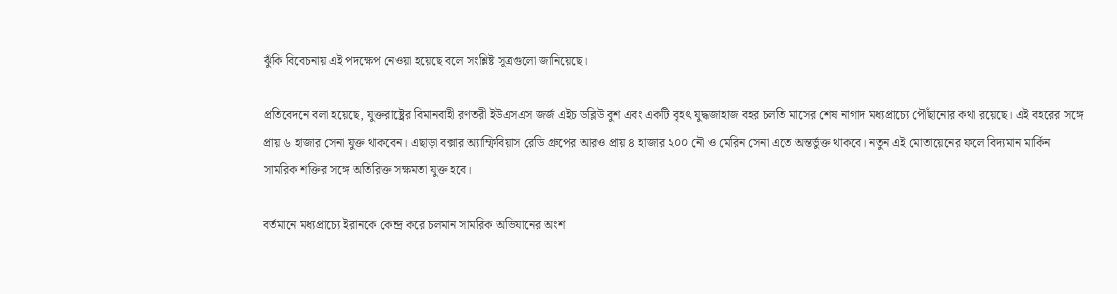ঝুঁকি বিবেচনায় এই পদক্ষেপ নেওয়া হয়েছে বলে সংশ্লিষ্ট সূত্রগুলো জানিয়েছে।

প্রতিবেদনে বলা হয়েছে, যুক্তরাষ্ট্রের বিমানবাহী রণতরী ইউএসএস জর্জ এইচ ডব্লিউ বুশ এবং একটি বৃহৎ যুদ্ধজাহাজ বহর চলতি মাসের শেষ নাগাদ মধ্যপ্রাচ্যে পৌঁছানোর কথা রয়েছে। এই বহরের সঙ্গে প্রায় ৬ হাজার সেনা যুক্ত থাকবেন। এছাড়া বক্সার অ্যাম্ফিবিয়াস রেডি গ্রুপের আরও প্রায় ৪ হাজার ২০০ নৌ ও মেরিন সেনা এতে অন্তর্ভুক্ত থাকবে। নতুন এই মোতায়েনের ফলে বিদ্যমান মার্কিন সামরিক শক্তির সঙ্গে অতিরিক্ত সক্ষমতা যুক্ত হবে।

বর্তমানে মধ্যপ্রাচ্যে ইরানকে কেন্দ্র করে চলমান সামরিক অভিযানের অংশ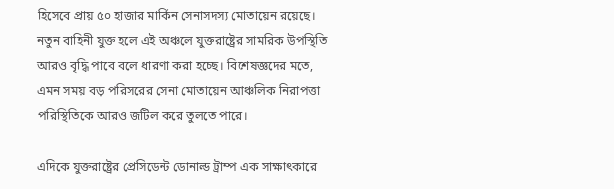হিসেবে প্রায় ৫০ হাজার মার্কিন সেনাসদস্য মোতায়েন রয়েছে। নতুন বাহিনী যুক্ত হলে এই অঞ্চলে যুক্তরাষ্ট্রের সামরিক উপস্থিতি আরও বৃদ্ধি পাবে বলে ধারণা করা হচ্ছে। বিশেষজ্ঞদের মতে, এমন সময় বড় পরিসরের সেনা মোতায়েন আঞ্চলিক নিরাপত্তা পরিস্থিতিকে আরও জটিল করে তুলতে পারে।

এদিকে যুক্তরাষ্ট্রের প্রেসিডেন্ট ডোনাল্ড ট্রাম্প এক সাক্ষাৎকারে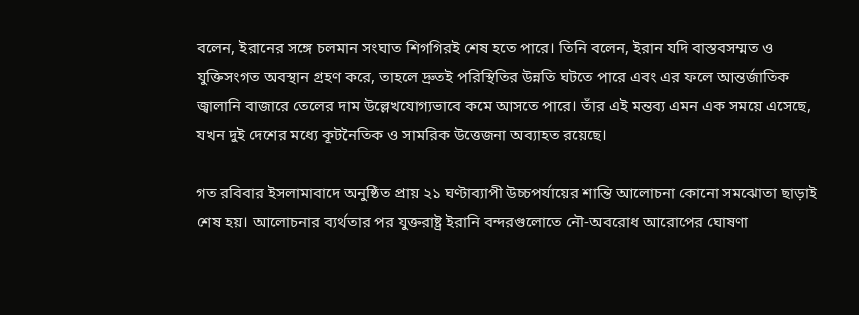বলেন, ইরানের সঙ্গে চলমান সংঘাত শিগগিরই শেষ হতে পারে। তিনি বলেন, ইরান যদি বাস্তবসম্মত ও যুক্তিসংগত অবস্থান গ্রহণ করে, তাহলে দ্রুতই পরিস্থিতির উন্নতি ঘটতে পারে এবং এর ফলে আন্তর্জাতিক জ্বালানি বাজারে তেলের দাম উল্লেখযোগ্যভাবে কমে আসতে পারে। তাঁর এই মন্তব্য এমন এক সময়ে এসেছে, যখন দুই দেশের মধ্যে কূটনৈতিক ও সামরিক উত্তেজনা অব্যাহত রয়েছে।

গত রবিবার ইসলামাবাদে অনুষ্ঠিত প্রায় ২১ ঘণ্টাব্যাপী উচ্চপর্যায়ের শান্তি আলোচনা কোনো সমঝোতা ছাড়াই শেষ হয়। আলোচনার ব্যর্থতার পর যুক্তরাষ্ট্র ইরানি বন্দরগুলোতে নৌ-অবরোধ আরোপের ঘোষণা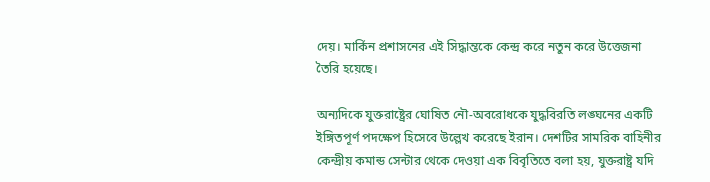দেয়। মার্কিন প্রশাসনের এই সিদ্ধান্তকে কেন্দ্র করে নতুন করে উত্তেজনা তৈরি হয়েছে।

অন্যদিকে যুক্তরাষ্ট্রের ঘোষিত নৌ-অবরোধকে যুদ্ধবিরতি লঙ্ঘনের একটি ইঙ্গিতপূর্ণ পদক্ষেপ হিসেবে উল্লেখ করেছে ইরান। দেশটির সামরিক বাহিনীর কেন্দ্রীয় কমান্ড সেন্টার থেকে দেওয়া এক বিবৃতিতে বলা হয়, যুক্তরাষ্ট্র যদি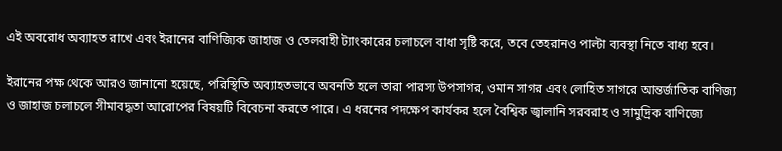এই অবরোধ অব্যাহত রাখে এবং ইরানের বাণিজ্যিক জাহাজ ও তেলবাহী ট্যাংকারের চলাচলে বাধা সৃষ্টি করে, তবে তেহরানও পাল্টা ব্যবস্থা নিতে বাধ্য হবে।

ইরানের পক্ষ থেকে আরও জানানো হয়েছে, পরিস্থিতি অব্যাহতভাবে অবনতি হলে তারা পারস্য উপসাগর, ওমান সাগর এবং লোহিত সাগরে আন্তর্জাতিক বাণিজ্য ও জাহাজ চলাচলে সীমাবদ্ধতা আরোপের বিষয়টি বিবেচনা করতে পারে। এ ধরনের পদক্ষেপ কার্যকর হলে বৈশ্বিক জ্বালানি সরবরাহ ও সামুদ্রিক বাণিজ্যে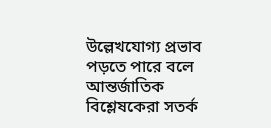উল্লেখযোগ্য প্রভাব পড়তে পারে বলে আন্তর্জাতিক বিশ্লেষকেরা সতর্ক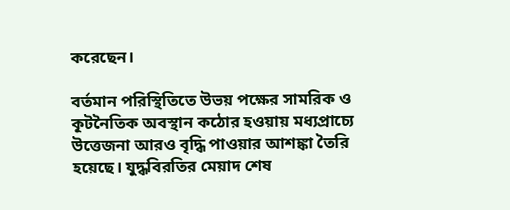করেছেন।

বর্তমান পরিস্থিতিতে উভয় পক্ষের সামরিক ও কূটনৈতিক অবস্থান কঠোর হওয়ায় মধ্যপ্রাচ্যে উত্তেজনা আরও বৃদ্ধি পাওয়ার আশঙ্কা তৈরি হয়েছে। যুদ্ধবিরতির মেয়াদ শেষ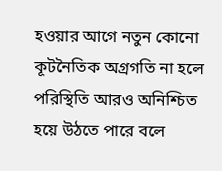হওয়ার আগে নতুন কোনো কূটনৈতিক অগ্রগতি না হলে পরিস্থিতি আরও অনিশ্চিত হয়ে উঠতে পারে বলে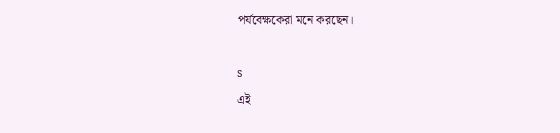পর্যবেক্ষকেরা মনে করছেন।

s
এই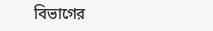বিভাগের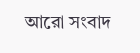আরো সংবাদ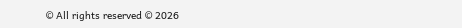© All rights reserved © 2026